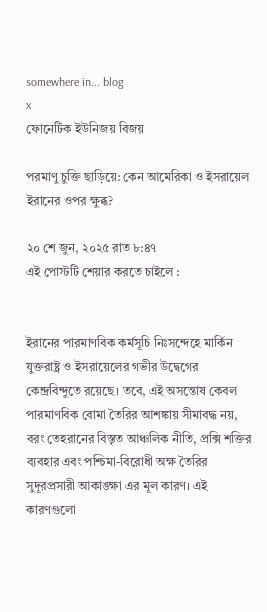somewhere in... blog
x
ফোনেটিক ইউনিজয় বিজয়

পরমাণু চুক্তি ছাড়িয়ে: কেন আমেরিকা ও ইসরায়েল ইরানের ওপর ক্ষুব্ধ?

২০ শে জুন, ২০২৫ রাত ৮:৪৭
এই পোস্টটি শেয়ার করতে চাইলে :


ইরানের পারমাণবিক কর্মসূচি নিঃসন্দেহে মার্কিন যুক্তরাষ্ট্র ও ইসরায়েলের গভীর উদ্বেগের কেন্দ্রবিন্দুতে রয়েছে। তবে, এই অসন্তোষ কেবল পারমাণবিক বোমা তৈরির আশঙ্কায় সীমাবদ্ধ নয়, বরং তেহরানের বিস্তৃত আঞ্চলিক নীতি, প্রক্সি শক্তির ব্যবহার এবং পশ্চিমা-বিরোধী অক্ষ তৈরির সুদূরপ্রসারী আকাঙ্ক্ষা এর মূল কারণ। এই কারণগুলো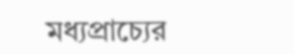মধ্যপ্রাচ্যের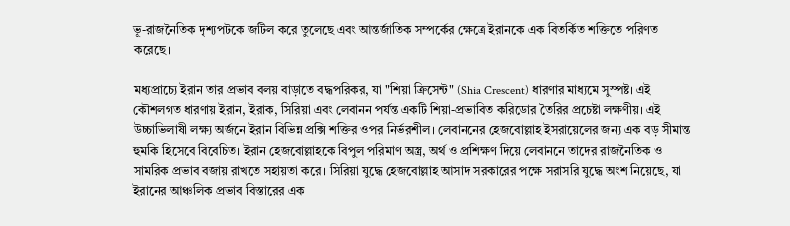ভূ-রাজনৈতিক দৃশ্যপটকে জটিল করে তুলেছে এবং আন্তর্জাতিক সম্পর্কের ক্ষেত্রে ইরানকে এক বিতর্কিত শক্তিতে পরিণত করেছে।

মধ্যপ্রাচ্যে ইরান তার প্রভাব বলয় বাড়াতে বদ্ধপরিকর, যা "শিয়া ক্রিসেন্ট" (Shia Crescent) ধারণার মাধ্যমে সুস্পষ্ট। এই কৌশলগত ধারণায় ইরান, ইরাক, সিরিয়া এবং লেবানন পর্যন্ত একটি শিয়া-প্রভাবিত করিডোর তৈরির প্রচেষ্টা লক্ষণীয়। এই উচ্চাভিলাষী লক্ষ্য অর্জনে ইরান বিভিন্ন প্রক্সি শক্তির ওপর নির্ভরশীল। লেবাননের হেজবোল্লাহ ইসরায়েলের জন্য এক বড় সীমান্ত হুমকি হিসেবে বিবেচিত। ইরান হেজবোল্লাহকে বিপুল পরিমাণ অস্ত্র, অর্থ ও প্রশিক্ষণ দিয়ে লেবাননে তাদের রাজনৈতিক ও সামরিক প্রভাব বজায় রাখতে সহায়তা করে। সিরিয়া যুদ্ধে হেজবোল্লাহ আসাদ সরকারের পক্ষে সরাসরি যুদ্ধে অংশ নিয়েছে, যা ইরানের আঞ্চলিক প্রভাব বিস্তারের এক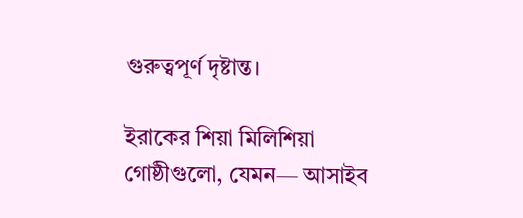গুরুত্বপূর্ণ দৃষ্টান্ত।

ইরাকের শিয়া মিলিশিয়া গোষ্ঠীগুলো, যেমন— আসাইব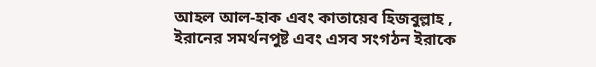আহল আল-হাক এবং কাতায়েব হিজবুল্লাহ , ইরানের সমর্থনপুষ্ট এবং এসব সংগঠন ইরাকে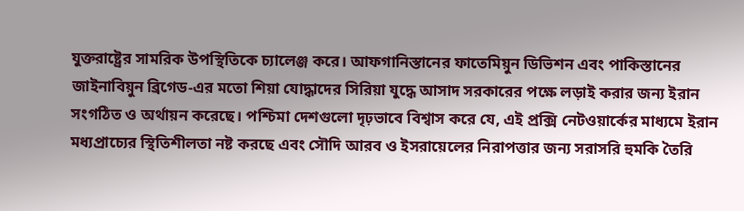যুক্তরাষ্ট্রের সামরিক উপস্থিতিকে চ্যালেঞ্জ করে। আফগানিস্তানের ফাতেমিয়ুন ডিভিশন এবং পাকিস্তানের জাইনাবিয়ুন ব্রিগেড-এর মতো শিয়া যোদ্ধাদের সিরিয়া যুদ্ধে আসাদ সরকারের পক্ষে লড়াই করার জন্য ইরান সংগঠিত ও অর্থায়ন করেছে। পশ্চিমা দেশগুলো দৃঢ়ভাবে বিশ্বাস করে যে, এই প্রক্সি নেটওয়ার্কের মাধ্যমে ইরান মধ্যপ্রাচ্যের স্থিতিশীলতা নষ্ট করছে এবং সৌদি আরব ও ইসরায়েলের নিরাপত্তার জন্য সরাসরি হুমকি তৈরি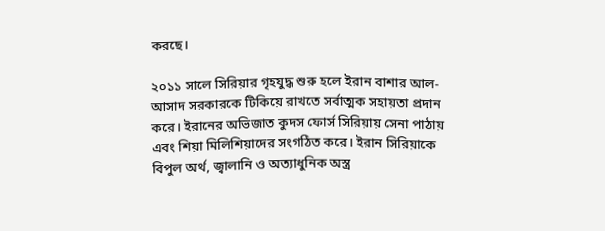করছে।

২০১১ সালে সিরিয়ার গৃহযুদ্ধ শুরু হলে ইরান বাশার আল-আসাদ সরকারকে টিকিয়ে রাখতে সর্বাত্মক সহায়তা প্রদান করে। ইরানের অভিজাত কুদস ফোর্স সিরিয়ায় সেনা পাঠায় এবং শিয়া মিলিশিয়াদের সংগঠিত করে। ইরান সিরিয়াকে বিপুল অর্থ, জ্বালানি ও অত্যাধুনিক অস্ত্র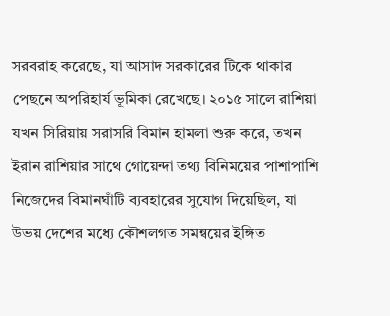সরবরাহ করেছে, যা আসাদ সরকারের টিকে থাকার পেছনে অপরিহার্য ভূমিকা রেখেছে। ২০১৫ সালে রাশিয়া যখন সিরিয়ায় সরাসরি বিমান হামলা শুরু করে, তখন ইরান রাশিয়ার সাথে গোয়েন্দা তথ্য বিনিময়ের পাশাপাশি নিজেদের বিমানঘাঁটি ব্যবহারের সুযোগ দিয়েছিল, যা উভয় দেশের মধ্যে কৌশলগত সমন্বয়ের ইঙ্গিত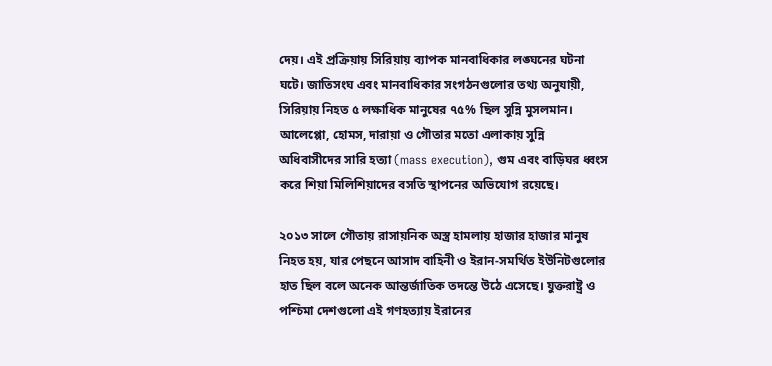দেয়। এই প্রক্রিয়ায় সিরিয়ায় ব্যাপক মানবাধিকার লঙ্ঘনের ঘটনা ঘটে। জাতিসংঘ এবং মানবাধিকার সংগঠনগুলোর তথ্য অনুযায়ী, সিরিয়ায় নিহত ৫ লক্ষাধিক মানুষের ৭৫% ছিল সুন্নি মুসলমান। আলেপ্পো, হোমস, দারায়া ও গৌতার মতো এলাকায় সুন্নি অধিবাসীদের সারি হত্যা (mass execution), গুম এবং বাড়িঘর ধ্বংস করে শিয়া মিলিশিয়াদের বসতি স্থাপনের অভিযোগ রয়েছে।

২০১৩ সালে গৌতায় রাসায়নিক অস্ত্র হামলায় হাজার হাজার মানুষ নিহত হয়, যার পেছনে আসাদ বাহিনী ও ইরান-সমর্থিত ইউনিটগুলোর হাত ছিল বলে অনেক আন্তর্জাতিক তদন্তে উঠে এসেছে। যুক্তরাষ্ট্র ও পশ্চিমা দেশগুলো এই গণহত্যায় ইরানের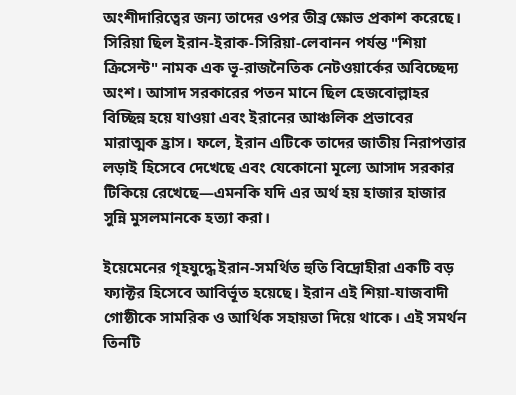অংশীদারিত্বের জন্য তাদের ওপর তীব্র ক্ষোভ প্রকাশ করেছে। সিরিয়া ছিল ইরান-ইরাক-সিরিয়া-লেবানন পর্যন্ত "শিয়া ক্রিসেন্ট" নামক এক ভূ-রাজনৈতিক নেটওয়ার্কের অবিচ্ছেদ্য অংশ। আসাদ সরকারের পতন মানে ছিল হেজবোল্লাহর বিচ্ছিন্ন হয়ে যাওয়া এবং ইরানের আঞ্চলিক প্রভাবের মারাত্মক হ্রাস। ফলে, ইরান এটিকে তাদের জাতীয় নিরাপত্তার লড়াই হিসেবে দেখেছে এবং যেকোনো মূল্যে আসাদ সরকার টিকিয়ে রেখেছে—এমনকি যদি এর অর্থ হয় হাজার হাজার সুন্নি মুসলমানকে হত্যা করা।

ইয়েমেনের গৃহযুদ্ধে ইরান-সমর্থিত হুতি বিদ্রোহীরা একটি বড় ফ্যাক্টর হিসেবে আবির্ভূত হয়েছে। ইরান এই শিয়া-যাজবাদী গোষ্ঠীকে সামরিক ও আর্থিক সহায়তা দিয়ে থাকে। এই সমর্থন তিনটি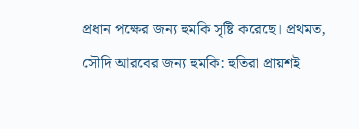প্রধান পক্ষের জন্য হুমকি সৃষ্টি করেছে। প্রথমত, সৌদি আরবের জন্য হুমকি: হুতিরা প্রায়শই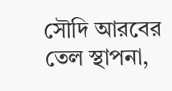সৌদি আরবের তেল স্থাপনা,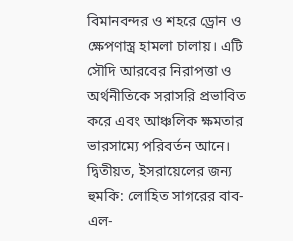বিমানবন্দর ও শহরে ড্রোন ও ক্ষেপণাস্ত্র হামলা চালায়। এটি সৌদি আরবের নিরাপত্তা ও অর্থনীতিকে সরাসরি প্রভাবিত করে এবং আঞ্চলিক ক্ষমতার ভারসাম্যে পরিবর্তন আনে। দ্বিতীয়ত, ইসরায়েলের জন্য হুমকি: লোহিত সাগরের বাব-এল-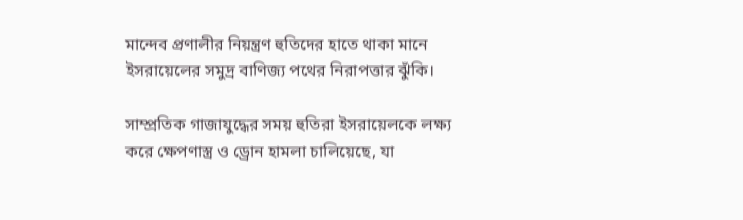মান্দেব প্রণালীর নিয়ন্ত্রণ হুতিদের হাতে থাকা মানে ইসরায়েলের সমুদ্র বাণিজ্য পথের নিরাপত্তার ঝুঁকি।

সাম্প্রতিক গাজাযুদ্ধের সময় হুতিরা ইসরায়েলকে লক্ষ্য করে ক্ষেপণাস্ত্র ও ড্রোন হামলা চালিয়েছে, যা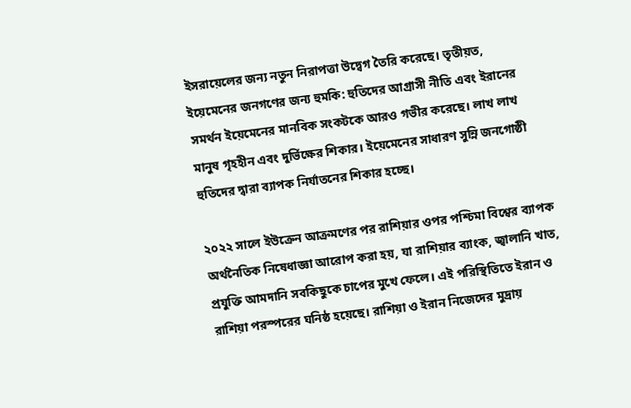ইসরায়েলের জন্য নতুন নিরাপত্তা উদ্বেগ তৈরি করেছে। তৃতীয়ত, ইয়েমেনের জনগণের জন্য হুমকি: হুতিদের আগ্রাসী নীতি এবং ইরানের সমর্থন ইয়েমেনের মানবিক সংকটকে আরও গভীর করেছে। লাখ লাখ মানুষ গৃহহীন এবং দুর্ভিক্ষের শিকার। ইয়েমেনের সাধারণ সুন্নি জনগোষ্ঠী হুতিদের দ্বারা ব্যাপক নির্যাতনের শিকার হচ্ছে।

২০২২ সালে ইউক্রেন আক্রমণের পর রাশিয়ার ওপর পশ্চিমা বিশ্বের ব্যাপক অর্থনৈতিক নিষেধাজ্ঞা আরোপ করা হয়, যা রাশিয়ার ব্যাংক, জ্বালানি খাত, প্রযুক্তি আমদানি সবকিছুকে চাপের মুখে ফেলে। এই পরিস্থিতিতে ইরান ও রাশিয়া পরস্পরের ঘনিষ্ঠ হয়েছে। রাশিয়া ও ইরান নিজেদের মুদ্রায়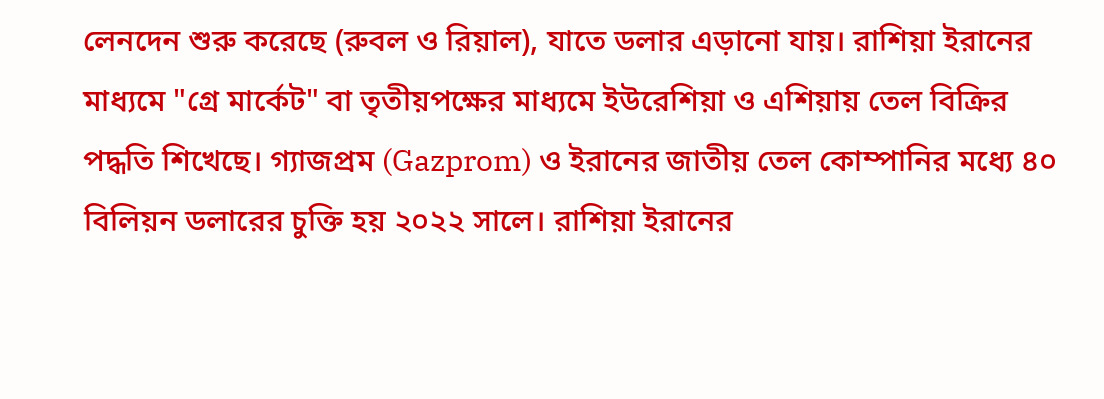লেনদেন শুরু করেছে (রুবল ও রিয়াল), যাতে ডলার এড়ানো যায়। রাশিয়া ইরানের মাধ্যমে "গ্রে মার্কেট" বা তৃতীয়পক্ষের মাধ্যমে ইউরেশিয়া ও এশিয়ায় তেল বিক্রির পদ্ধতি শিখেছে। গ্যাজপ্রম (Gazprom) ও ইরানের জাতীয় তেল কোম্পানির মধ্যে ৪০ বিলিয়ন ডলারের চুক্তি হয় ২০২২ সালে। রাশিয়া ইরানের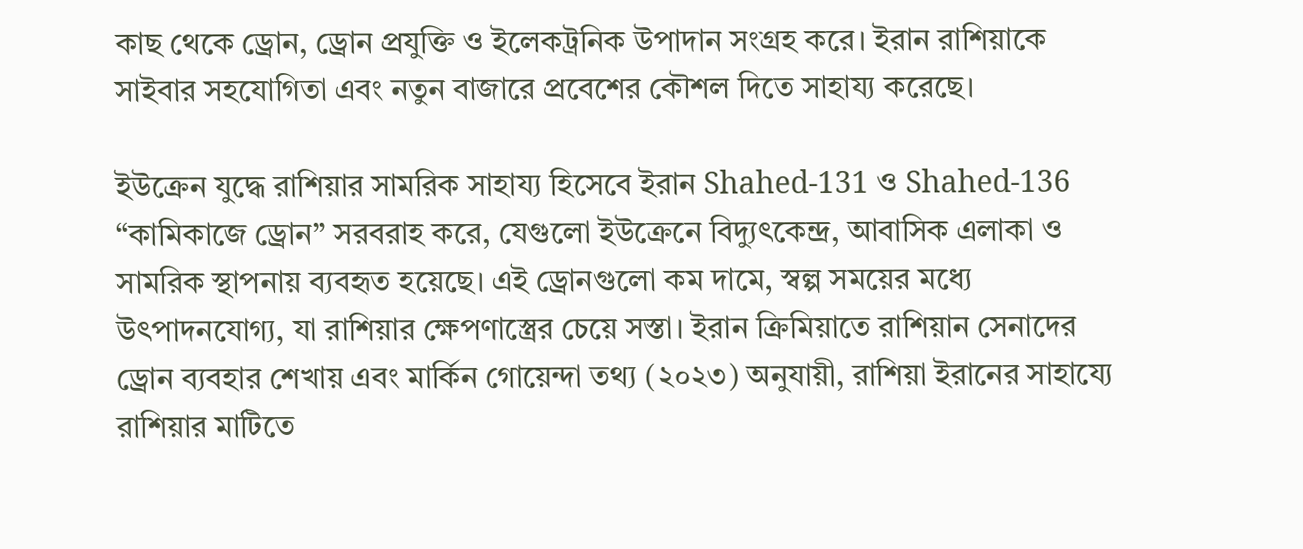কাছ থেকে ড্রোন, ড্রোন প্রযুক্তি ও ইলেকট্রনিক উপাদান সংগ্রহ করে। ইরান রাশিয়াকে সাইবার সহযোগিতা এবং নতুন বাজারে প্রবেশের কৌশল দিতে সাহায্য করেছে।

ইউক্রেন যুদ্ধে রাশিয়ার সামরিক সাহায্য হিসেবে ইরান Shahed-131 ও Shahed-136 “কামিকাজে ড্রোন” সরবরাহ করে, যেগুলো ইউক্রেনে বিদ্যুৎকেন্দ্র, আবাসিক এলাকা ও সামরিক স্থাপনায় ব্যবহৃত হয়েছে। এই ড্রোনগুলো কম দামে, স্বল্প সময়ের মধ্যে উৎপাদনযোগ্য, যা রাশিয়ার ক্ষেপণাস্ত্রের চেয়ে সস্তা। ইরান ক্রিমিয়াতে রাশিয়ান সেনাদের ড্রোন ব্যবহার শেখায় এবং মার্কিন গোয়েন্দা তথ্য (২০২৩) অনুযায়ী, রাশিয়া ইরানের সাহায্যে রাশিয়ার মাটিতে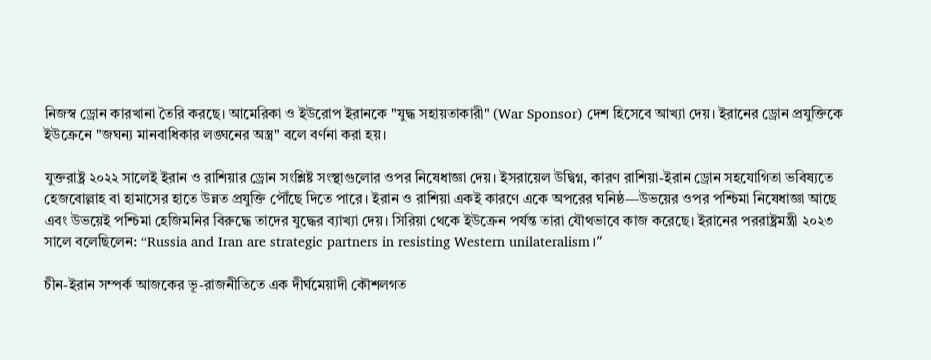নিজস্ব ড্রোন কারখানা তৈরি করছে। আমেরিকা ও ইউরোপ ইরানকে "যুদ্ধ সহায়তাকারী" (War Sponsor) দেশ হিসেবে আখ্যা দেয়। ইরানের ড্রোন প্রযুক্তিকে ইউক্রেনে "জঘন্য মানবাধিকার লঙ্ঘনের অস্ত্র" বলে বর্ণনা করা হয়।

যুক্তরাষ্ট্র ২০২২ সালেই ইরান ও রাশিয়ার ড্রোন সংশ্লিষ্ট সংস্থাগুলোর ওপর নিষেধাজ্ঞা দেয়। ইসরায়েল উদ্বিগ্ন, কারণ রাশিয়া-ইরান ড্রোন সহযোগিতা ভবিষ্যতে হেজবোল্লাহ বা হামাসের হাতে উন্নত প্রযুক্তি পৌঁছে দিতে পারে। ইরান ও রাশিয়া একই কারণে একে অপরের ঘনিষ্ঠ—উভয়ের ওপর পশ্চিমা নিষেধাজ্ঞা আছে এবং উভয়েই পশ্চিমা হেজিমনির বিরুদ্ধে তাদের যুদ্ধের ব্যাখ্যা দেয়। সিরিয়া থেকে ইউক্রেন পর্যন্ত তারা যৌথভাবে কাজ করেছে। ইরানের পররাষ্ট্রমন্ত্রী ২০২৩ সালে বলেছিলেন: “Russia and Iran are strategic partners in resisting Western unilateralism।”

চীন-ইরান সম্পর্ক আজকের ভূ-রাজনীতিতে এক দীর্ঘমেয়াদী কৌশলগত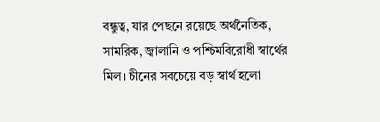বন্ধুত্ব, যার পেছনে রয়েছে অর্থনৈতিক, সামরিক, জ্বালানি ও পশ্চিমবিরোধী স্বার্থের মিল। চীনের সবচেয়ে বড় স্বার্থ হলো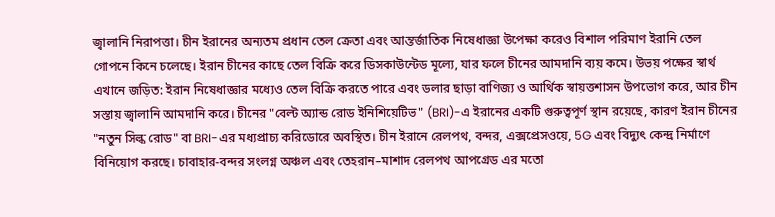জ্বালানি নিরাপত্তা। চীন ইরানের অন্যতম প্রধান তেল ক্রেতা এবং আন্তর্জাতিক নিষেধাজ্ঞা উপেক্ষা করেও বিশাল পরিমাণ ইরানি তেল গোপনে কিনে চলেছে। ইরান চীনের কাছে তেল বিক্রি করে ডিসকাউন্টেড মূল্যে, যার ফলে চীনের আমদানি ব্যয় কমে। উভয় পক্ষের স্বার্থ এখানে জড়িত: ইরান নিষেধাজ্ঞার মধ্যেও তেল বিক্রি করতে পারে এবং ডলার ছাড়া বাণিজ্য ও আর্থিক স্বায়ত্তশাসন উপভোগ করে, আর চীন সস্তায় জ্বালানি আমদানি করে। চীনের "বেল্ট অ্যান্ড রোড ইনিশিয়েটিভ" (BRI)-এ ইরানের একটি গুরুত্বপূর্ণ স্থান রয়েছে, কারণ ইরান চীনের "নতুন সিল্ক রোড" বা BRI-এর মধ্যপ্রাচ্য করিডোরে অবস্থিত। চীন ইরানে রেলপথ, বন্দর, এক্সপ্রেসওয়ে, 5G এবং বিদ্যুৎ কেন্দ্র নির্মাণে বিনিয়োগ করছে। চাবাহার-বন্দর সংলগ্ন অঞ্চল এবং তেহরান–মাশাদ রেলপথ আপগ্রেড এর মতো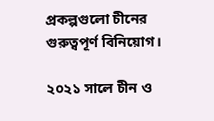প্রকল্পগুলো চীনের গুরুত্বপূর্ণ বিনিয়োগ।

২০২১ সালে চীন ও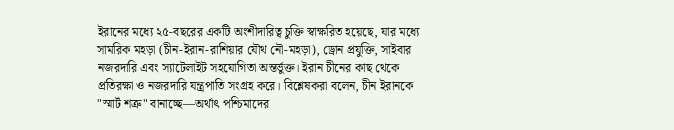ইরানের মধ্যে ২৫-বছরের একটি অংশীদারিত্ব চুক্তি স্বাক্ষরিত হয়েছে, যার মধ্যে সামরিক মহড়া (চীন-ইরান-রাশিয়ার যৌথ নৌ-মহড়া), ড্রোন প্রযুক্তি, সাইবার নজরদারি এবং স্যাটেলাইট সহযোগিতা অন্তর্ভুক্ত। ইরান চীনের কাছ থেকে প্রতিরক্ষা ও নজরদারি যন্ত্রপাতি সংগ্রহ করে। বিশ্লেষকরা বলেন, চীন ইরানকে "স্মার্ট শত্রু" বানাচ্ছে—অর্থাৎ পশ্চিমাদের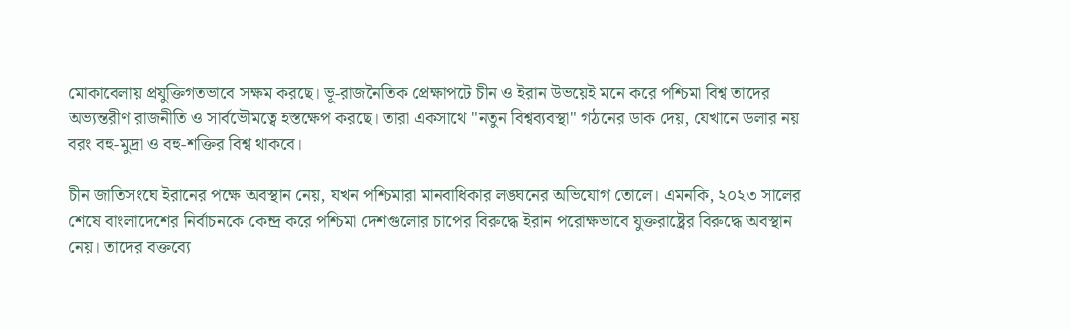মোকাবেলায় প্রযুক্তিগতভাবে সক্ষম করছে। ভূ-রাজনৈতিক প্রেক্ষাপটে চীন ও ইরান উভয়েই মনে করে পশ্চিমা বিশ্ব তাদের অভ্যন্তরীণ রাজনীতি ও সার্বভৌমত্বে হস্তক্ষেপ করছে। তারা একসাথে "নতুন বিশ্বব্যবস্থা" গঠনের ডাক দেয়, যেখানে ডলার নয় বরং বহু-মুদ্রা ও বহু-শক্তির বিশ্ব থাকবে।

চীন জাতিসংঘে ইরানের পক্ষে অবস্থান নেয়, যখন পশ্চিমারা মানবাধিকার লঙ্ঘনের অভিযোগ তোলে। এমনকি, ২০২৩ সালের শেষে বাংলাদেশের নির্বাচনকে কেন্দ্র করে পশ্চিমা দেশগুলোর চাপের বিরুদ্ধে ইরান পরোক্ষভাবে যুক্তরাষ্ট্রের বিরুদ্ধে অবস্থান নেয়। তাদের বক্তব্যে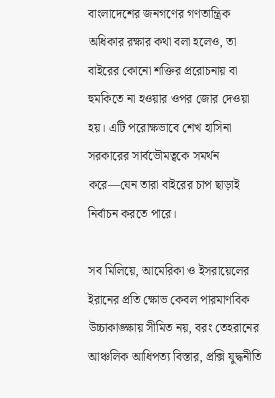বাংলাদেশের জনগণের গণতান্ত্রিক অধিকার রক্ষার কথা বলা হলেও, তা বাইরের কোনো শক্তির প্ররোচনায় বা হুমকিতে না হওয়ার ওপর জোর দেওয়া হয়। এটি পরোক্ষভাবে শেখ হাসিনা সরকারের সার্বভৌমত্বকে সমর্থন করে—যেন তারা বাইরের চাপ ছাড়াই নির্বাচন করতে পারে।

সব মিলিয়ে, আমেরিকা ও ইসরায়েলের ইরানের প্রতি ক্ষোভ কেবল পারমাণবিক উচ্চাকাঙ্ক্ষায় সীমিত নয়, বরং তেহরানের আঞ্চলিক আধিপত্য বিস্তার, প্রক্সি যুদ্ধনীতি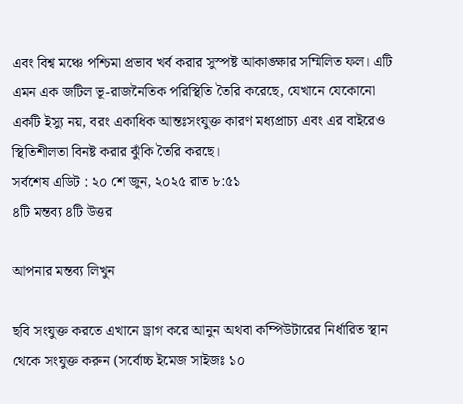এবং বিশ্ব মঞ্চে পশ্চিমা প্রভাব খর্ব করার সুস্পষ্ট আকাঙ্ক্ষার সম্মিলিত ফল। এটি এমন এক জটিল ভূ-রাজনৈতিক পরিস্থিতি তৈরি করেছে, যেখানে যেকোনো একটি ইস্যু নয়, বরং একাধিক আন্তঃসংযুক্ত কারণ মধ্যপ্রাচ্য এবং এর বাইরেও স্থিতিশীলতা বিনষ্ট করার ঝুঁকি তৈরি করছে।
সর্বশেষ এডিট : ২০ শে জুন, ২০২৫ রাত ৮:৫১
৪টি মন্তব্য ৪টি উত্তর

আপনার মন্তব্য লিখুন

ছবি সংযুক্ত করতে এখানে ড্রাগ করে আনুন অথবা কম্পিউটারের নির্ধারিত স্থান থেকে সংযুক্ত করুন (সর্বোচ্চ ইমেজ সাইজঃ ১০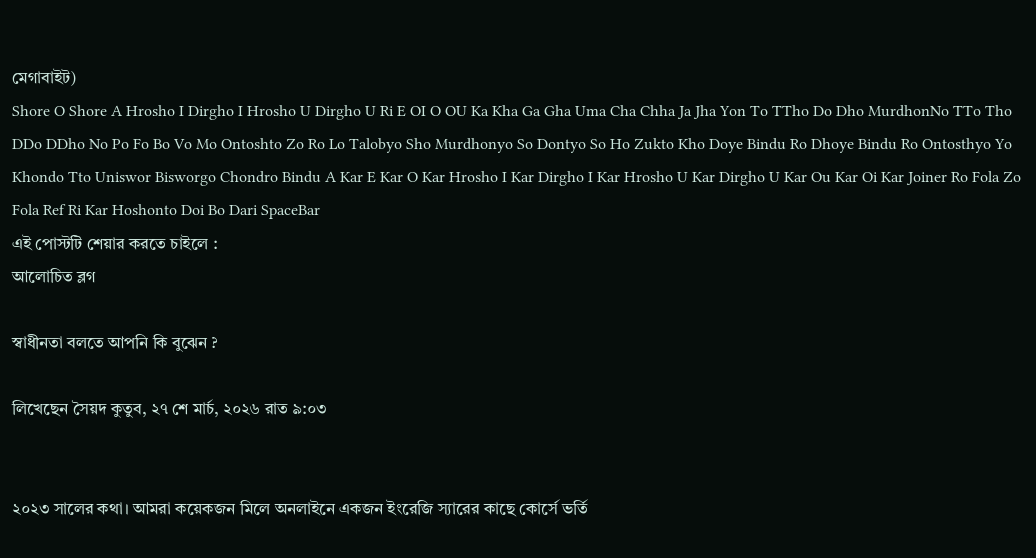মেগাবাইট)
Shore O Shore A Hrosho I Dirgho I Hrosho U Dirgho U Ri E OI O OU Ka Kha Ga Gha Uma Cha Chha Ja Jha Yon To TTho Do Dho MurdhonNo TTo Tho DDo DDho No Po Fo Bo Vo Mo Ontoshto Zo Ro Lo Talobyo Sho Murdhonyo So Dontyo So Ho Zukto Kho Doye Bindu Ro Dhoye Bindu Ro Ontosthyo Yo Khondo Tto Uniswor Bisworgo Chondro Bindu A Kar E Kar O Kar Hrosho I Kar Dirgho I Kar Hrosho U Kar Dirgho U Kar Ou Kar Oi Kar Joiner Ro Fola Zo Fola Ref Ri Kar Hoshonto Doi Bo Dari SpaceBar
এই পোস্টটি শেয়ার করতে চাইলে :
আলোচিত ব্লগ

স্বাধীনতা বলতে আপনি কি বুঝেন ?

লিখেছেন সৈয়দ কুতুব, ২৭ শে মার্চ, ২০২৬ রাত ৯:০৩


২০২৩ সালের কথা। আমরা কয়েকজন মিলে অনলাইনে একজন ইংরেজি স্যারের কাছে কোর্সে ভর্তি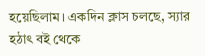হয়েছিলাম। একদিন ক্লাস চলছে, স্যার হঠাৎ বই থেকে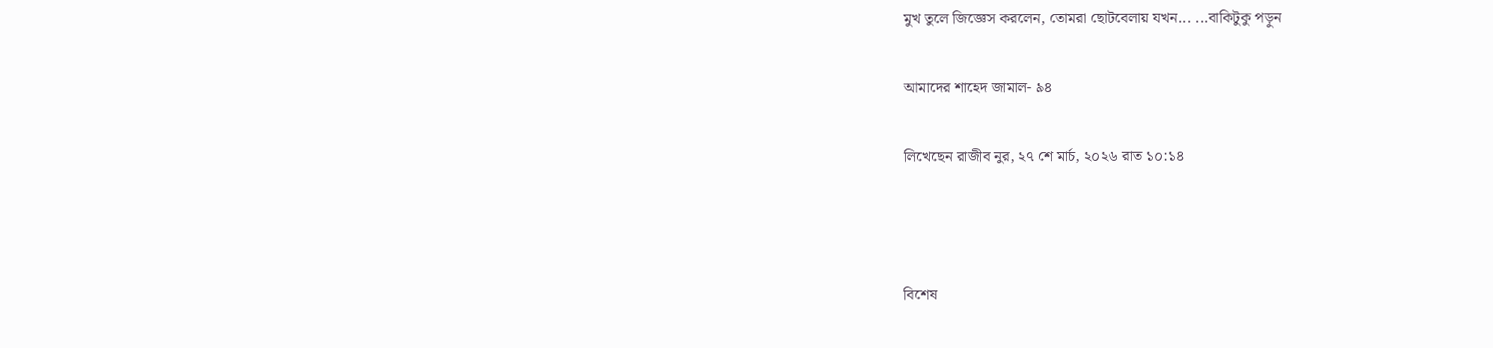মুখ তুলে জিজ্ঞেস করলেন, তোমরা ছোটবেলায় যখন... ...বাকিটুকু পড়ুন

আমাদের শাহেদ জামাল- ৯৪

লিখেছেন রাজীব নুর, ২৭ শে মার্চ, ২০২৬ রাত ১০:১৪



বিশেষ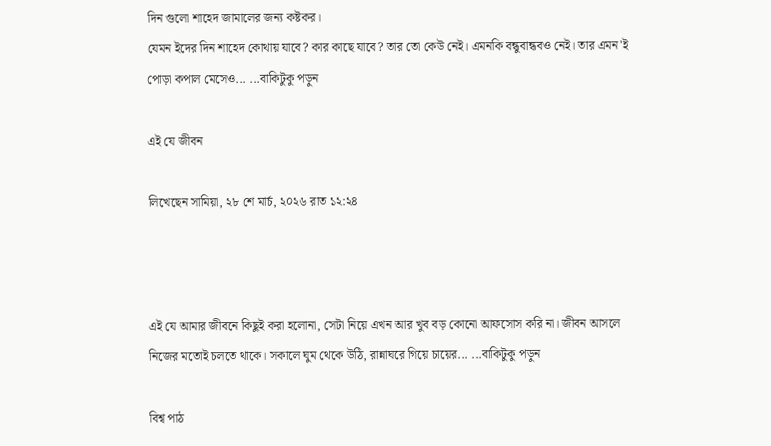দিন গুলো শাহেদ জামালের জন্য কষ্টকর।
যেমন ইদের দিন শাহেদ কোথায় যাবে? কার কাছে যাবে? তার তো কেউ নেই। এমনকি বন্ধুবান্ধবও নেই। তার এমন'ই পোড়া কপাল মেসেও... ...বাকিটুকু পড়ুন

এই যে জীবন

লিখেছেন সামিয়া, ২৮ শে মার্চ, ২০২৬ রাত ১২:২৪



এই যে আমার জীবনে কিছুই করা হলোনা, সেটা নিয়ে এখন আর খুব বড় কোনো আফসোস করি না। জীবন আসলে নিজের মতোই চলতে থাকে। সকালে ঘুম থেকে উঠি, রান্নাঘরে গিয়ে চায়ের... ...বাকিটুকু পড়ুন

বিশ্ব পাঠ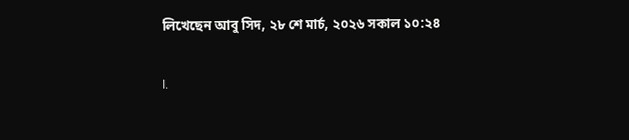লিখেছেন আবু সিদ, ২৮ শে মার্চ, ২০২৬ সকাল ১০:২৪

I.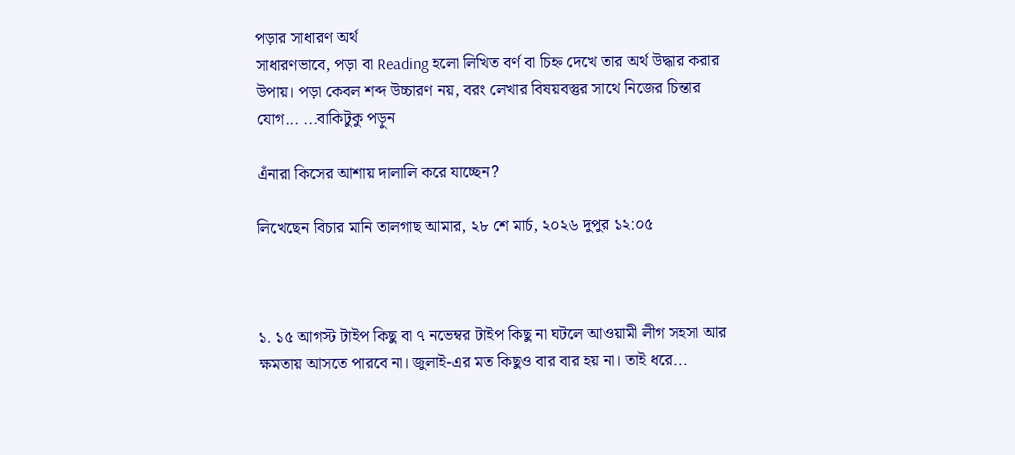পড়ার সাধারণ অর্থ
সাধারণভাবে, পড়া বা Reading হলো লিখিত বর্ণ বা চিহ্ন দেখে তার অর্থ উদ্ধার করার উপায়। পড়া কেবল শব্দ উচ্চারণ নয়, বরং লেখার বিষয়বস্তুর সাথে নিজের চিন্তার যোগ... ...বাকিটুকু পড়ুন

এঁনারা কিসের আশায় দালালি করে যাচ্ছেন?

লিখেছেন বিচার মানি তালগাছ আমার, ২৮ শে মার্চ, ২০২৬ দুপুর ১২:০৫



১. ১৫ আগস্ট টাইপ কিছু বা ৭ নভেম্বর টাইপ কিছু না ঘটলে আওয়ামী লীগ সহসা আর ক্ষমতায় আসতে পারবে না। জুলাই-এর মত কিছুও বার বার হয় না। তাই ধরে...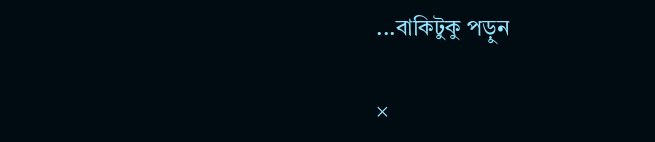...বাকিটুকু পড়ুন

×